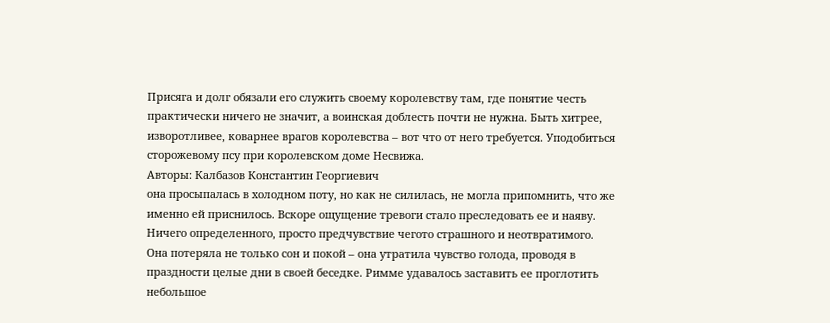Присяга и долг обязали его служить своему королевству там, где понятие честь практически ничего не значит, а воинская доблесть почти не нужна. Быть хитрее, изворотливее, коварнее врагов королевства – вот что от него требуется. Уподобиться сторожевому псу при королевском доме Несвижа.
Авторы: Калбазов Константин Георгиевич
она просыпалась в холодном поту, но как не силилась, не могла припомнить, что же именно ей приснилось. Вскоре ощущение тревоги стало преследовать ее и наяву. Ничего определенного, просто предчувствие чегото страшного и неотвратимого.
Она потеряла не только сон и покой – она утратила чувство голода, проводя в праздности целые дни в своей беседке. Римме удавалось заставить ее проглотить небольшое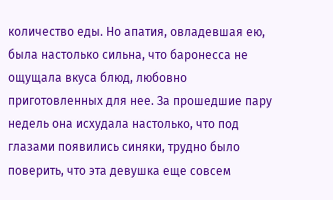количество еды. Но апатия, овладевшая ею, была настолько сильна, что баронесса не ощущала вкуса блюд, любовно приготовленных для нее. За прошедшие пару недель она исхудала настолько, что под глазами появились синяки, трудно было поверить, что эта девушка еще совсем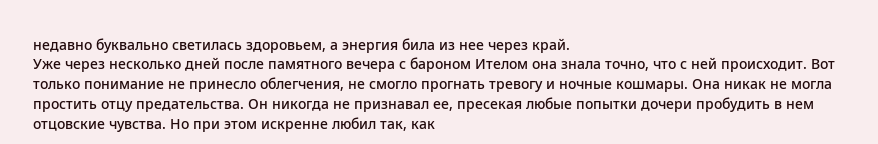недавно буквально светилась здоровьем, а энергия била из нее через край.
Уже через несколько дней после памятного вечера с бароном Ителом она знала точно, что с ней происходит. Вот только понимание не принесло облегчения, не смогло прогнать тревогу и ночные кошмары. Она никак не могла простить отцу предательства. Он никогда не признавал ее, пресекая любые попытки дочери пробудить в нем отцовские чувства. Но при этом искренне любил так, как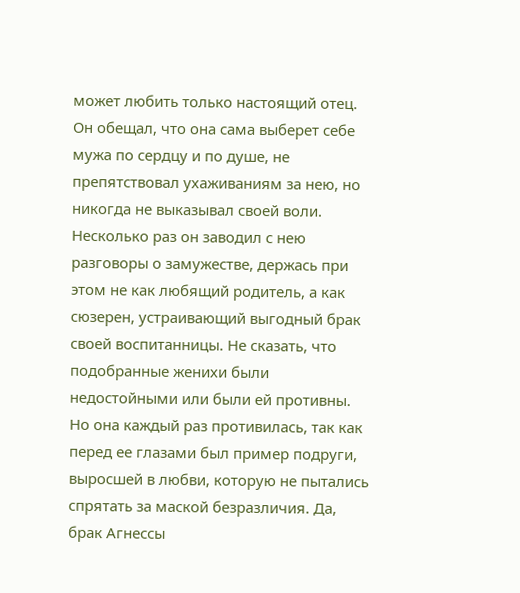может любить только настоящий отец. Он обещал, что она сама выберет себе мужа по сердцу и по душе, не препятствовал ухаживаниям за нею, но никогда не выказывал своей воли.
Несколько раз он заводил с нею разговоры о замужестве, держась при этом не как любящий родитель, а как сюзерен, устраивающий выгодный брак своей воспитанницы. Не сказать, что подобранные женихи были недостойными или были ей противны. Но она каждый раз противилась, так как перед ее глазами был пример подруги, выросшей в любви, которую не пытались спрятать за маской безразличия. Да, брак Агнессы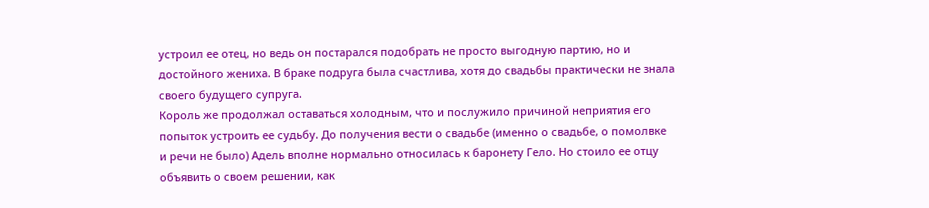устроил ее отец, но ведь он постарался подобрать не просто выгодную партию, но и достойного жениха. В браке подруга была счастлива, хотя до свадьбы практически не знала своего будущего супруга.
Король же продолжал оставаться холодным, что и послужило причиной неприятия его попыток устроить ее судьбу. До получения вести о свадьбе (именно о свадьбе, о помолвке и речи не было) Адель вполне нормально относилась к баронету Гело. Но стоило ее отцу объявить о своем решении, как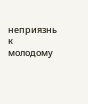неприязнь к молодому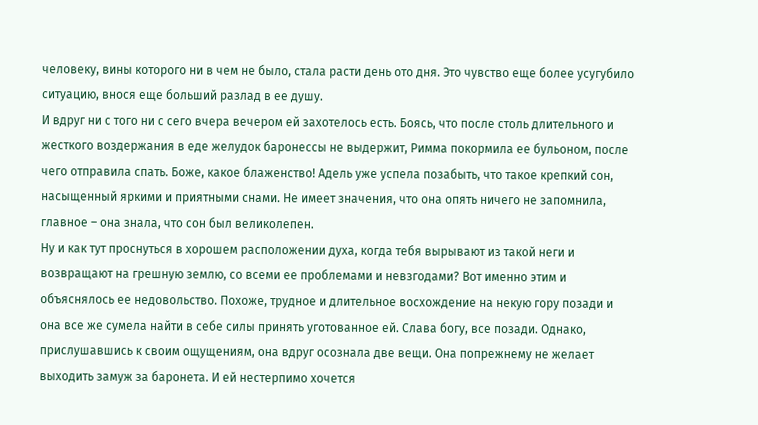человеку, вины которого ни в чем не было, стала расти день ото дня. Это чувство еще более усугубило ситуацию, внося еще больший разлад в ее душу.
И вдруг ни с того ни с сего вчера вечером ей захотелось есть. Боясь, что после столь длительного и жесткого воздержания в еде желудок баронессы не выдержит, Римма покормила ее бульоном, после чего отправила спать. Боже, какое блаженство! Адель уже успела позабыть, что такое крепкий сон, насыщенный яркими и приятными снами. Не имеет значения, что она опять ничего не запомнила, главное – она знала, что сон был великолепен.
Ну и как тут проснуться в хорошем расположении духа, когда тебя вырывают из такой неги и возвращают на грешную землю, со всеми ее проблемами и невзгодами? Вот именно этим и объяснялось ее недовольство. Похоже, трудное и длительное восхождение на некую гору позади и она все же сумела найти в себе силы принять уготованное ей. Слава богу, все позади. Однако, прислушавшись к своим ощущениям, она вдруг осознала две вещи. Она попрежнему не желает выходить замуж за баронета. И ей нестерпимо хочется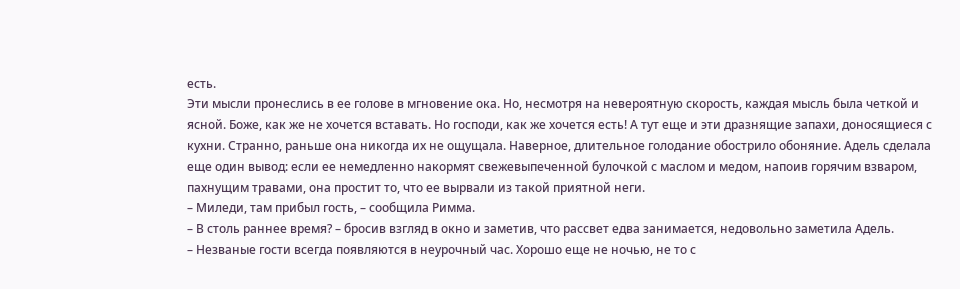есть.
Эти мысли пронеслись в ее голове в мгновение ока. Но, несмотря на невероятную скорость, каждая мысль была четкой и ясной. Боже, как же не хочется вставать. Но господи, как же хочется есть! А тут еще и эти дразнящие запахи, доносящиеся с кухни. Странно, раньше она никогда их не ощущала. Наверное, длительное голодание обострило обоняние. Адель сделала еще один вывод: если ее немедленно накормят свежевыпеченной булочкой с маслом и медом, напоив горячим взваром, пахнущим травами, она простит то, что ее вырвали из такой приятной неги.
– Миледи, там прибыл гость, – сообщила Римма.
– В столь раннее время? – бросив взгляд в окно и заметив, что рассвет едва занимается, недовольно заметила Адель.
– Незваные гости всегда появляются в неурочный час. Хорошо еще не ночью, не то с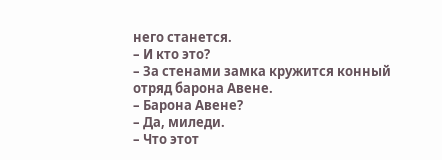него станется.
– И кто это?
– За стенами замка кружится конный отряд барона Авене.
– Барона Авене?
– Да, миледи.
– Что этот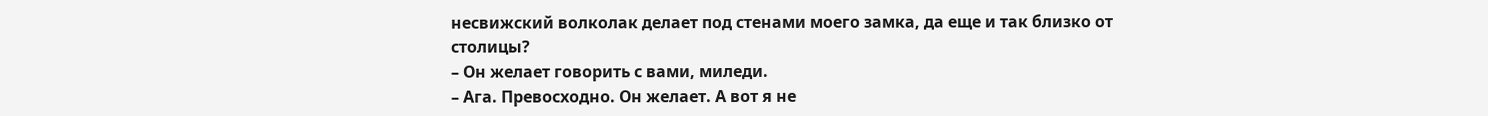несвижский волколак делает под стенами моего замка, да еще и так близко от столицы?
– Он желает говорить с вами, миледи.
– Ага. Превосходно. Он желает. А вот я не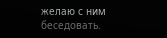желаю с ним беседовать.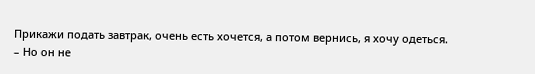Прикажи подать завтрак, очень есть хочется, а потом вернись, я хочу одеться.
– Но он не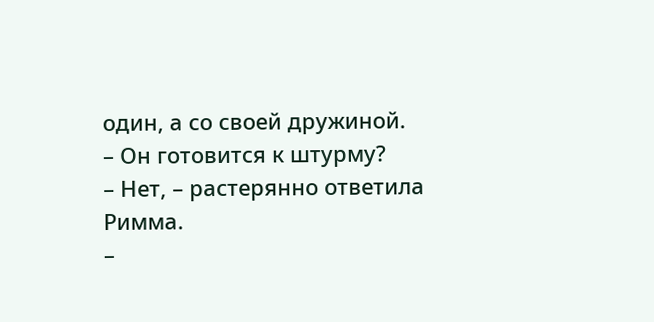один, а со своей дружиной.
– Он готовится к штурму?
– Нет, – растерянно ответила Римма.
–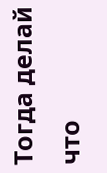Тогда делай что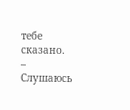тебе сказано.
– Слушаюсь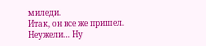миледи.
Итак, он все же пришел. Неужели… Ну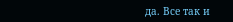да. Все так и